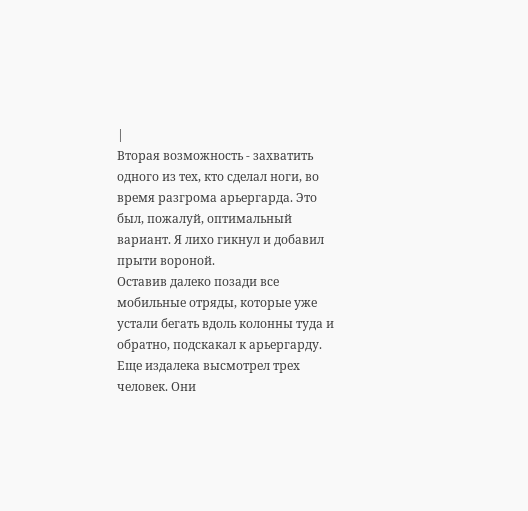|
Вторая возможность - захватить одного из тех, кто сделал ноги, во время разгрома арьергарда. Это был, пожалуй, оптимальный вариант. Я лихо гикнул и добавил прыти вороной.
Оставив далеко позади все мобильные отряды, которые уже устали бегать вдоль колонны туда и обратно, подскакал к арьергарду. Еще издалека высмотрел трех человек. Они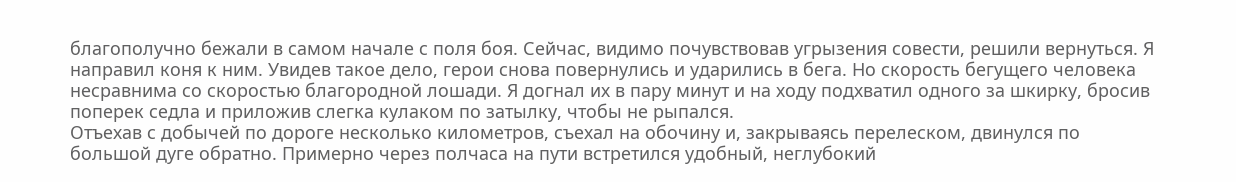благополучно бежали в самом начале с поля боя. Сейчас, видимо почувствовав угрызения совести, решили вернуться. Я направил коня к ним. Увидев такое дело, герои снова повернулись и ударились в бега. Но скорость бегущего человека несравнима со скоростью благородной лошади. Я догнал их в пару минут и на ходу подхватил одного за шкирку, бросив поперек седла и приложив слегка кулаком по затылку, чтобы не рыпался.
Отъехав с добычей по дороге несколько километров, съехал на обочину и, закрываясь перелеском, двинулся по большой дуге обратно. Примерно через полчаса на пути встретился удобный, неглубокий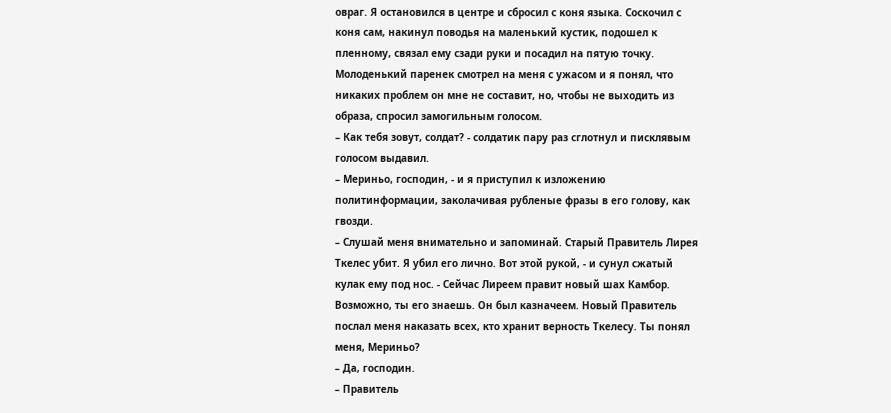овраг. Я остановился в центре и сбросил с коня языка. Соскочил с коня сам, накинул поводья на маленький кустик, подошел к пленному, связал ему сзади руки и посадил на пятую точку.
Молоденький паренек смотрел на меня с ужасом и я понял, что никаких проблем он мне не составит, но, чтобы не выходить из образа, спросил замогильным голосом.
– Как тебя зовут, солдат? - солдатик пару раз сглотнул и писклявым голосом выдавил.
– Мериньо, господин, - и я приступил к изложению политинформации, заколачивая рубленые фразы в его голову, как гвозди.
– Слушай меня внимательно и запоминай. Старый Правитель Лирея Ткелес убит. Я убил его лично. Вот этой рукой, - и сунул сжатый кулак ему под нос. - Сейчас Лиреем правит новый шах Камбор. Возможно, ты его знаешь. Он был казначеем. Новый Правитель послал меня наказать всех, кто хранит верность Ткелесу. Ты понял меня, Мериньо?
– Да, господин.
– Правитель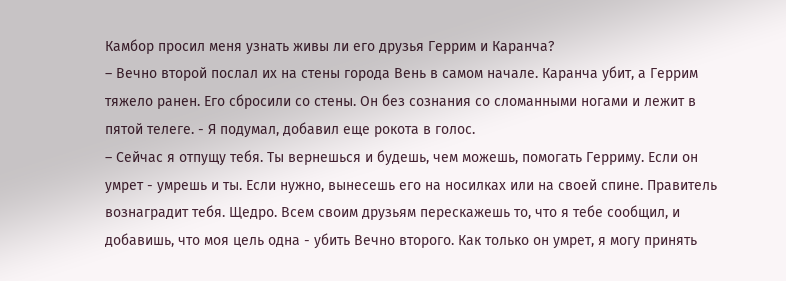Камбор просил меня узнать живы ли его друзья Геррим и Каранча?
– Вечно второй послал их на стены города Вень в самом начале. Каранча убит, а Геррим тяжело ранен. Его сбросили со стены. Он без сознания со сломанными ногами и лежит в пятой телеге. - Я подумал, добавил еще рокота в голос.
– Сейчас я отпущу тебя. Ты вернешься и будешь, чем можешь, помогать Герриму. Если он умрет - умрешь и ты. Если нужно, вынесешь его на носилках или на своей спине. Правитель вознаградит тебя. Щедро. Всем своим друзьям перескажешь то, что я тебе сообщил, и добавишь, что моя цель одна - убить Вечно второго. Как только он умрет, я могу принять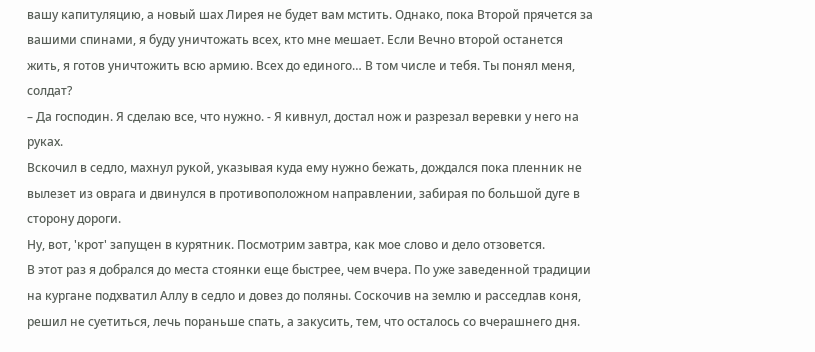вашу капитуляцию, а новый шах Лирея не будет вам мстить. Однако, пока Второй прячется за вашими спинами, я буду уничтожать всех, кто мне мешает. Если Вечно второй останется жить, я готов уничтожить всю армию. Всех до единого… В том числе и тебя. Ты понял меня, солдат?
– Да господин. Я сделаю все, что нужно. - Я кивнул, достал нож и разрезал веревки у него на руках.
Вскочил в седло, махнул рукой, указывая куда ему нужно бежать, дождался пока пленник не вылезет из оврага и двинулся в противоположном направлении, забирая по большой дуге в сторону дороги.
Ну, вот, 'крот' запущен в курятник. Посмотрим завтра, как мое слово и дело отзовется.
В этот раз я добрался до места стоянки еще быстрее, чем вчера. По уже заведенной традиции на кургане подхватил Аллу в седло и довез до поляны. Соскочив на землю и расседлав коня, решил не суетиться, лечь пораньше спать, а закусить, тем, что осталось со вчерашнего дня.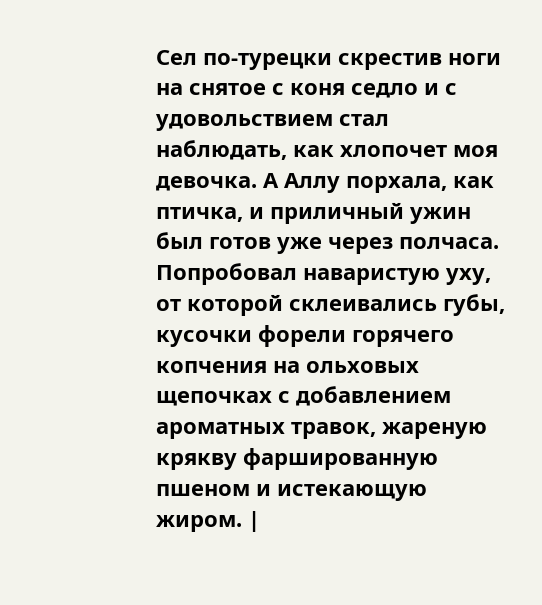Сел по-турецки скрестив ноги на снятое с коня седло и с удовольствием стал наблюдать, как хлопочет моя девочка. А Аллу порхала, как птичка, и приличный ужин был готов уже через полчаса.
Попробовал наваристую уху, от которой склеивались губы, кусочки форели горячего копчения на ольховых щепочках с добавлением ароматных травок, жареную крякву фаршированную пшеном и истекающую жиром. |